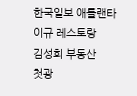한국일보 애틀랜타
이규 레스토랑
김성희 부동산
첫광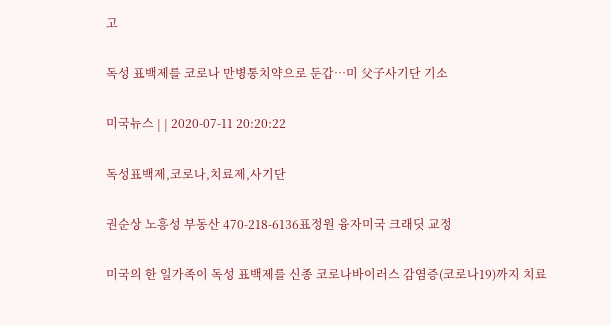고

독성 표백제를 코로나 만병통치약으로 둔갑…미 父子사기단 기소

미국뉴스 | | 2020-07-11 20:20:22

독성표백제,코로나,치료제,사기단

권순상 노흥성 부동산 470-218-6136표정원 융자미국 크래딧 교정

미국의 한 일가족이 독성 표백제를 신종 코로나바이러스 감염증(코로나19)까지 치료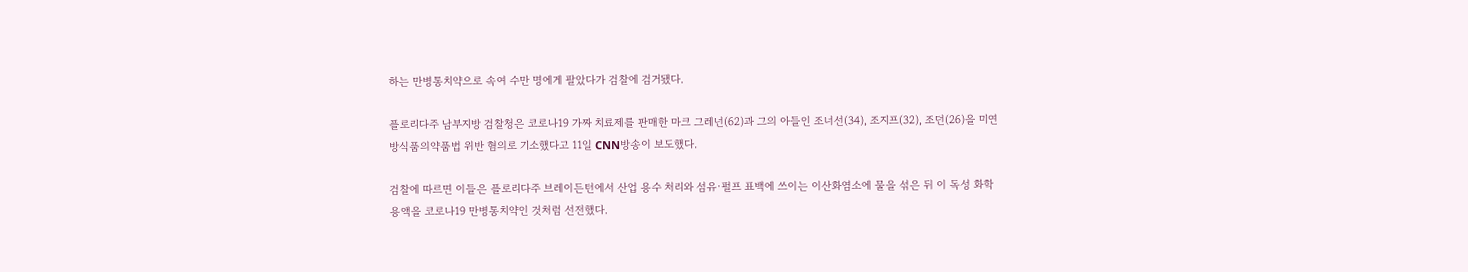하는 만병통치약으로 속여 수만 명에게 팔았다가 검찰에 검거됐다.

플로리다주 남부지방 검찰청은 코로나19 가짜 치료제를 판매한 마크 그레넌(62)과 그의 아들인 조너선(34), 조지프(32), 조던(26)을 미연방식품의약품법 위반 혐의로 기소했다고 11일 CNN방송이 보도했다.

검찰에 따르면 이들은 플로리다주 브레이든턴에서 산업 용수 처리와 섬유·펄프 표백에 쓰이는 이산화염소에 물을 섞은 뒤 이 독성 화학 용액을 코로나19 만병통치약인 것처럼 선전했다.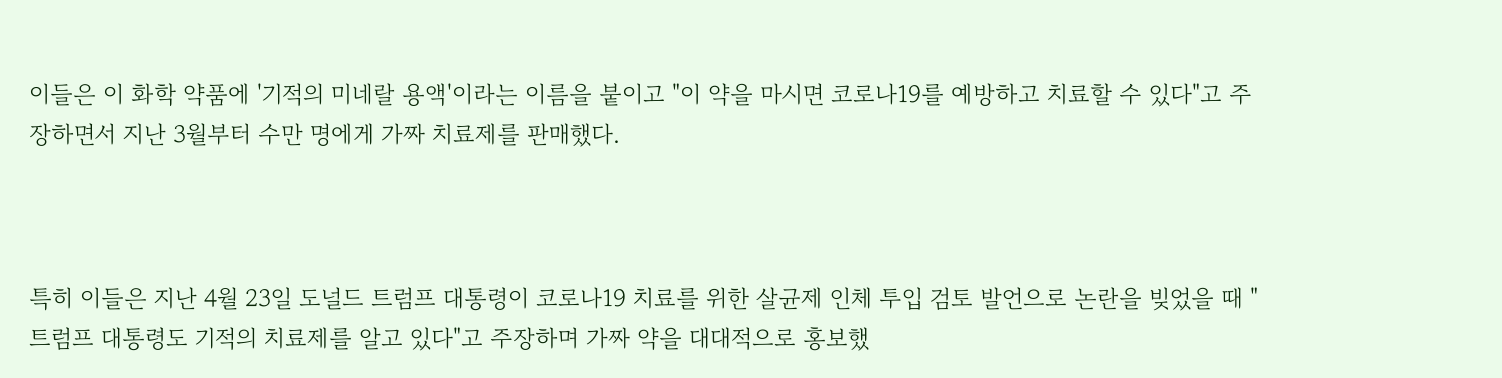이들은 이 화학 약품에 '기적의 미네랄 용액'이라는 이름을 붙이고 "이 약을 마시면 코로나19를 예방하고 치료할 수 있다"고 주장하면서 지난 3월부터 수만 명에게 가짜 치료제를 판매했다.



특히 이들은 지난 4월 23일 도널드 트럼프 대통령이 코로나19 치료를 위한 살균제 인체 투입 검토 발언으로 논란을 빚었을 때 "트럼프 대통령도 기적의 치료제를 알고 있다"고 주장하며 가짜 약을 대대적으로 홍보했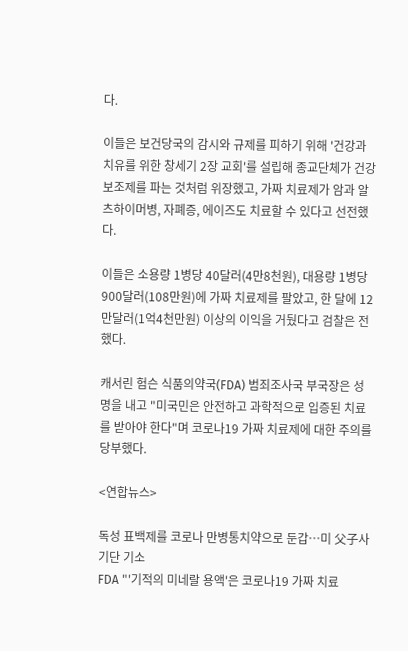다.

이들은 보건당국의 감시와 규제를 피하기 위해 '건강과 치유를 위한 창세기 2장 교회'를 설립해 종교단체가 건강 보조제를 파는 것처럼 위장했고, 가짜 치료제가 암과 알츠하이머병, 자폐증, 에이즈도 치료할 수 있다고 선전했다.

이들은 소용량 1병당 40달러(4만8천원), 대용량 1병당 900달러(108만원)에 가짜 치료제를 팔았고, 한 달에 12만달러(1억4천만원) 이상의 이익을 거뒀다고 검찰은 전했다.

캐서린 험슨 식품의약국(FDA) 범죄조사국 부국장은 성명을 내고 "미국민은 안전하고 과학적으로 입증된 치료를 받아야 한다"며 코로나19 가짜 치료제에 대한 주의를 당부했다.

<연합뉴스>

독성 표백제를 코로나 만병통치약으로 둔갑…미 父子사기단 기소
FDA "'기적의 미네랄 용액'은 코로나19 가짜 치료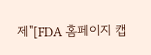제"[FDA 홈페이지 캡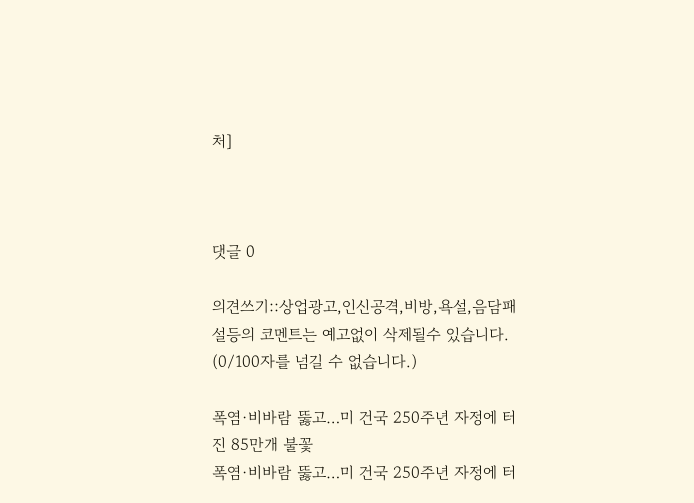처]



댓글 0

의견쓰기::상업광고,인신공격,비방,욕설,음담패설등의 코멘트는 예고없이 삭제될수 있습니다. (0/100자를 넘길 수 없습니다.)

폭염·비바람 뚫고…미 건국 250주년 자정에 터진 85만개 불꽃
폭염·비바람 뚫고…미 건국 250주년 자정에 터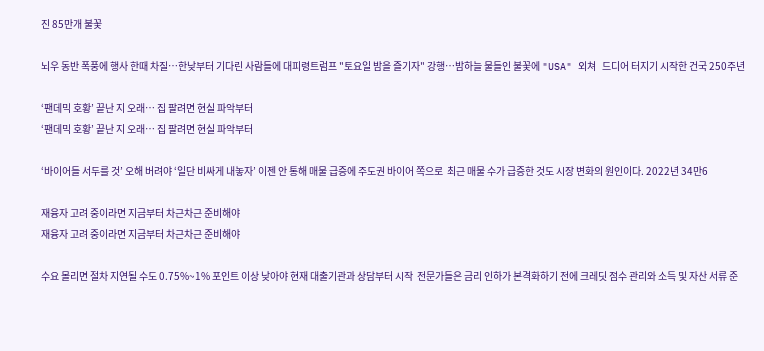진 85만개 불꽃

뇌우 동반 폭풍에 행사 한때 차질…한낮부터 기다린 사람들에 대피령트럼프 "토요일 밤을 즐기자" 강행…밤하늘 물들인 불꽃에 "USA" 외쳐   드디어 터지기 시작한 건국 250주년

‘팬데믹 호황’ 끝난 지 오래… 집 팔려면 현실 파악부터
‘팬데믹 호황’ 끝난 지 오래… 집 팔려면 현실 파악부터

‘바이어들 서두를 것’ 오해 버려야 ‘일단 비싸게 내놓자’ 이젠 안 통해 매물 급증에 주도권 바이어 쪽으로  최근 매물 수가 급증한 것도 시장 변화의 원인이다. 2022년 34만6

재융자 고려 중이라면 지금부터 차근차근 준비해야
재융자 고려 중이라면 지금부터 차근차근 준비해야

수요 몰리면 절차 지연될 수도 0.75%~1% 포인트 이상 낮아야 현재 대출기관과 상담부터 시작  전문가들은 금리 인하가 본격화하기 전에 크레딧 점수 관리와 소득 및 자산 서류 준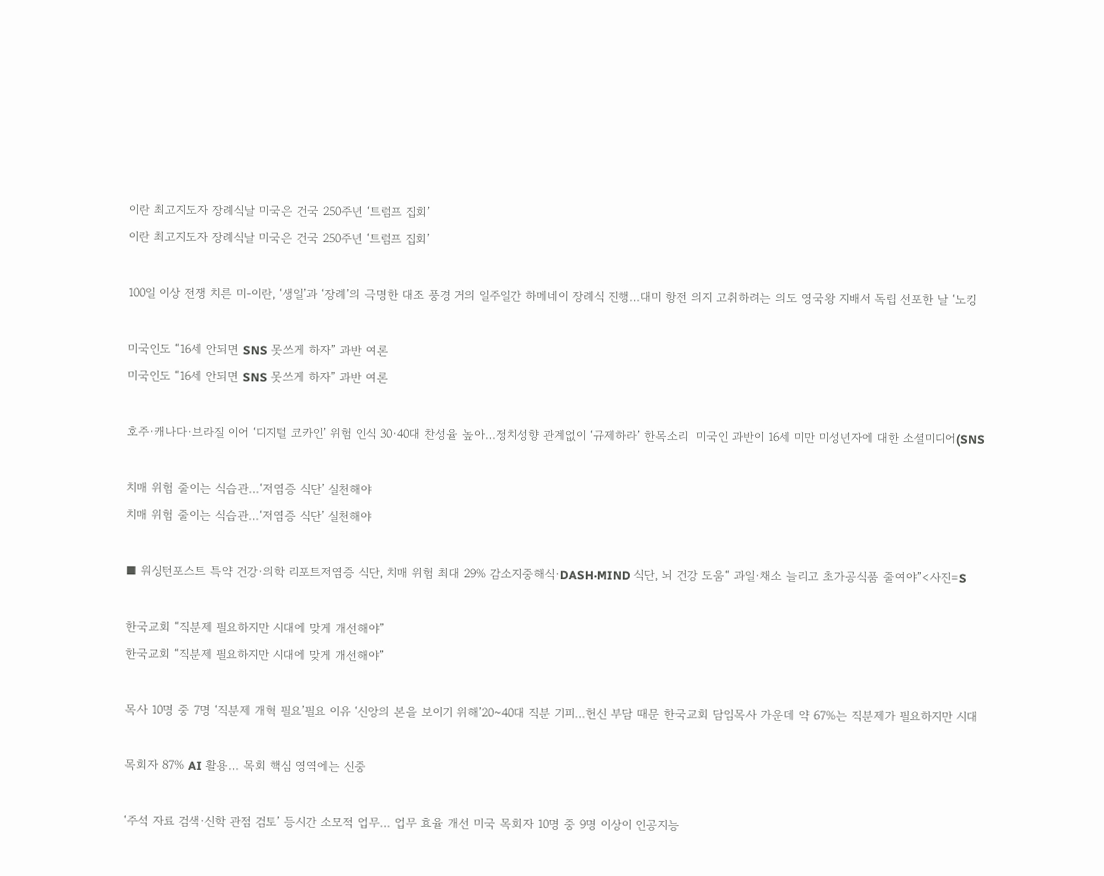이란 최고지도자 장례식날 미국은 건국 250주년 ‘트럼프 집회’
이란 최고지도자 장례식날 미국은 건국 250주년 ‘트럼프 집회’

100일 이상 전쟁 치른 미-이란, ‘생일’과 ‘장례’의 극명한 대조 풍경 거의 일주일간 하메네이 장례식 진행…대미 항전 의지 고취하려는 의도 영국왕 지배서 독립 선포한 날 ‘노킹

미국인도 “16세 안되면 SNS 못쓰게 하자” 과반 여론
미국인도 “16세 안되면 SNS 못쓰게 하자” 과반 여론

호주·캐나다·브라질 이어 ‘디지털 코카인’ 위험 인식 30·40대 찬성율 높아…정치성향 관계없이 ‘규제하라’ 한목소리  미국인 과반이 16세 미만 미성년자에 대한 소셜미디어(SNS

치매 위험 줄이는 식습관…‘저염증 식단’ 실천해야
치매 위험 줄이는 식습관…‘저염증 식단’ 실천해야

■ 워싱턴포스트 특약 건강·의학 리포트저염증 식단, 치매 위험 최대 29% 감소지중해식·DASH·MIND 식단, 뇌 건강 도움“ 과일·채소 늘리고 초가공식품 줄여야”<사진=S

한국교회 “직분제 필요하지만 시대에 맞게 개선해야”
한국교회 “직분제 필요하지만 시대에 맞게 개선해야”

목사 10명 중 7명 ‘직분제 개혁 필요’필요 이유 ‘신앙의 본을 보이기 위해’20~40대 직분 기피…헌신 부담 때문 한국교회 담임목사 가운데 약 67%는 직분제가 필요하지만 시대

목회자 87% AI 활용… 목회 핵심 영역에는 신중

‘주석 자료 검색·신학 관점 검토’ 등시간 소모적 업무… 업무 효율 개선 미국 목회자 10명 중 9명 이상이 인공지능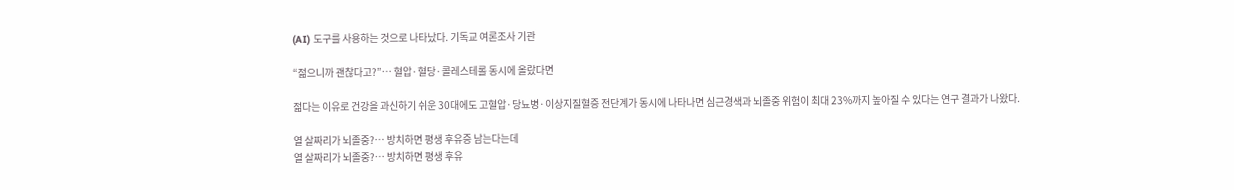(AI) 도구를 사용하는 것으로 나타났다. 기독교 여론조사 기관

“젊으니까 괜찮다고?”… 혈압·혈당·콜레스테롤 동시에 올랐다면

젊다는 이유로 건강을 과신하기 쉬운 30대에도 고혈압·당뇨병·이상지질혈증 전단계가 동시에 나타나면 심근경색과 뇌졸중 위험이 최대 23%까지 높아질 수 있다는 연구 결과가 나왔다.

열 살짜리가 뇌졸중?… 방치하면 평생 후유증 남는다는데
열 살짜리가 뇌졸중?… 방치하면 평생 후유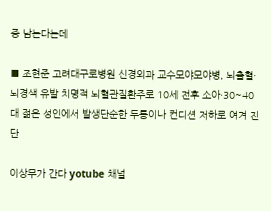증 남는다는데

■ 조현준 고려대구로병원 신경외과 교수모야모야병, 뇌출혈·뇌경색 유발 치명적 뇌혈관질환주로 10세 전후 소아·30~40대 젊은 성인에서 발생단순한 두통이나 컨디션 저하로 여겨 진단

이상무가 간다 yotube 채널